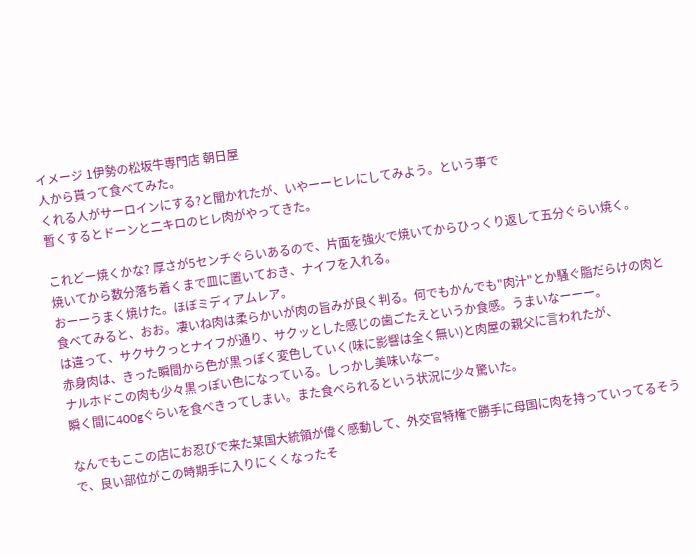イメージ 1伊勢の松坂牛専門店 朝日屋
人から貰って食べてみた。
くれる人がサーロインにする?と聞かれたが、いやーーヒレにしてみよう。という事で
暫くするとドーンと二キロのヒレ肉がやってきた。

これどー焼くかな? 厚さが5センチぐらいあるので、片面を強火で焼いてからひっくり返して五分ぐらい焼く。
焼いてから数分落ち着くまで皿に置いておき、ナイフを入れる。
おーーうまく焼けた。ほぼミディアムレア。
食べてみると、おお。凄いね肉は柔らかいが肉の旨みが良く判る。何でもかんでも"肉汁"とか騒ぐ脂だらけの肉とは違って、サクサクっとナイフが通り、サクッとした感じの歯ごたえというか食感。うまいなーーー。
赤身肉は、きった瞬間から色が黒っぽく変色していく(味に影響は全く無い)と肉屋の親父に言われたが、
ナルホドこの肉も少々黒っぽい色になっている。しっかし美味いなー。
瞬く間に400gぐらいを食べきってしまい。また食べられるという状況に少々驚いた。

なんでもここの店にお忍びで来た某国大統領が偉く感動して、外交官特権で勝手に母国に肉を持っていってるそうで、良い部位がこの時期手に入りにくくなったそ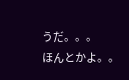うだ。。。
ほんとかよ。。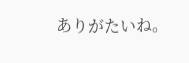ありがたいね。